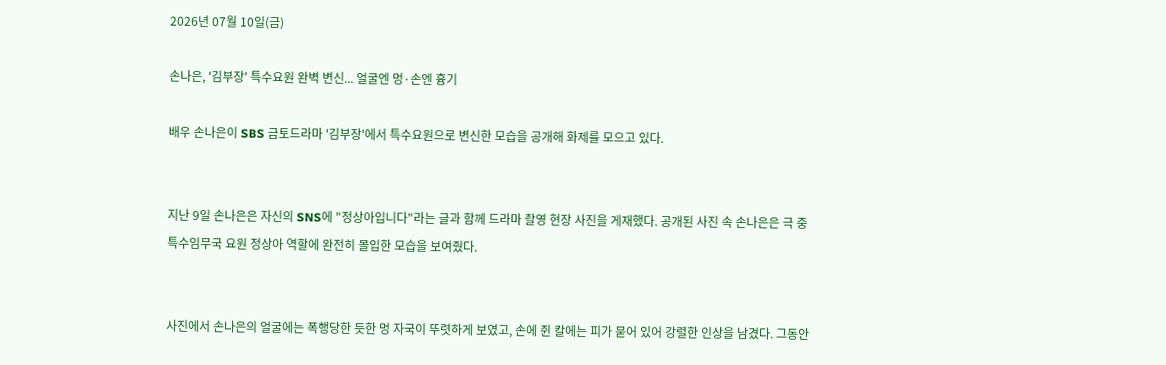2026년 07월 10일(금)

손나은, '김부장' 특수요원 완벽 변신... 얼굴엔 멍·손엔 흉기

배우 손나은이 SBS 금토드라마 '김부장'에서 특수요원으로 변신한 모습을 공개해 화제를 모으고 있다.


지난 9일 손나은은 자신의 SNS에 "정상아입니다"라는 글과 함께 드라마 촬영 현장 사진을 게재했다. 공개된 사진 속 손나은은 극 중 특수임무국 요원 정상아 역할에 완전히 몰입한 모습을 보여줬다.


사진에서 손나은의 얼굴에는 폭행당한 듯한 멍 자국이 뚜렷하게 보였고, 손에 쥔 칼에는 피가 묻어 있어 강렬한 인상을 남겼다. 그동안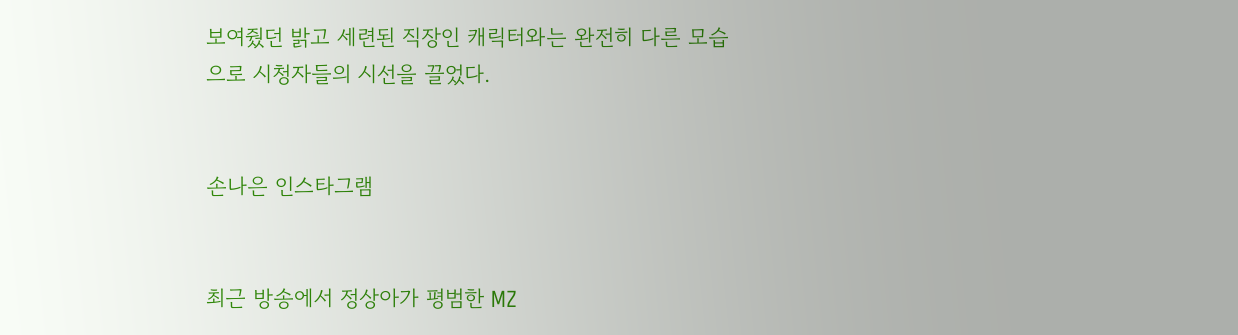보여줬던 밝고 세련된 직장인 캐릭터와는 완전히 다른 모습으로 시청자들의 시선을 끌었다.


손나은 인스타그램


최근 방송에서 정상아가 평범한 MZ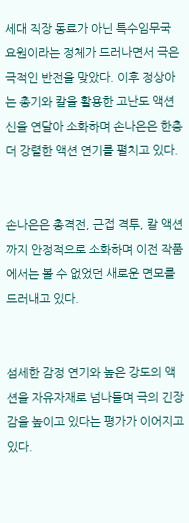세대 직장 동료가 아닌 특수임무국 요원이라는 정체가 드러나면서 극은 극적인 반전을 맞았다. 이후 정상아는 총기와 칼을 활용한 고난도 액션 신을 연달아 소화하며 손나은은 한층 더 강렬한 액션 연기를 펼치고 있다.


손나은은 총격전, 근접 격투, 칼 액션까지 안정적으로 소화하며 이전 작품에서는 볼 수 없었던 새로운 면모를 드러내고 있다.


섬세한 감정 연기와 높은 강도의 액션을 자유자재로 넘나들며 극의 긴장감을 높이고 있다는 평가가 이어지고 있다.